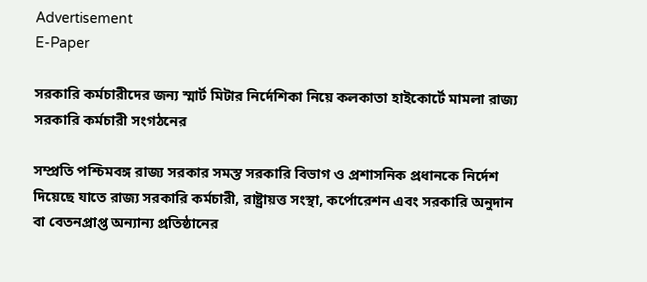Advertisement
E-Paper

সরকারি কর্মচারীদের জন্য স্মার্ট মিটার নির্দেশিকা নিয়ে কলকাতা হাইকোর্টে মামলা রাজ্য সরকারি কর্মচারী সংগঠনের

সম্প্রতি পশ্চিমবঙ্গ রাজ্য সরকার সমস্ত সরকারি বিভাগ ও প্রশাসনিক প্রধানকে নির্দেশ দিয়েছে যাতে রাজ্য সরকারি কর্মচারী, রাষ্ট্রায়ত্ত সংস্থা, কর্পোরেশন এবং সরকারি অনুদান বা বেতনপ্রাপ্ত অন্যান্য প্রতিষ্ঠানের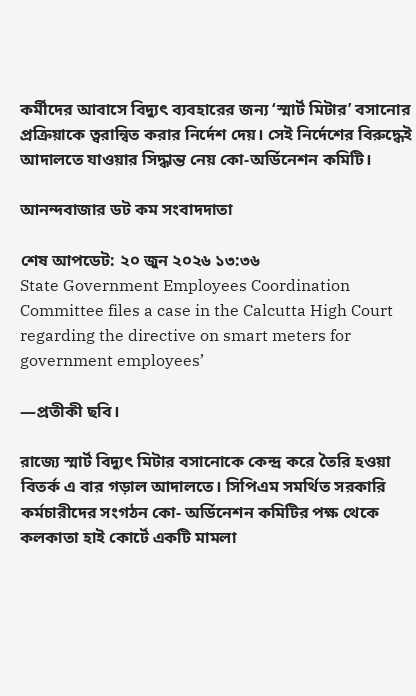কর্মীদের আবাসে বিদ্যুৎ ব্যবহারের জন্য ‘স্মার্ট মিটার’ বসানোর প্রক্রিয়াকে ত্বরান্বিত করার নির্দেশ দেয়। সেই নির্দেশের বিরুদ্ধেই আদালতে যাওয়ার সিদ্ধান্ত নেয় কো-অর্ডিনেশন কমিটি।

আনন্দবাজার ডট কম সংবাদদাতা

শেষ আপডেট: ২০ জুন ২০২৬ ১৩:৩৬
State Government Employees Coordination Committee files a case in the Calcutta High Court regarding the directive on smart meters for government employees’

—প্রতীকী ছবি।

রাজ্যে স্মার্ট বিদ্যুৎ মিটার বসানোকে কেন্দ্র করে তৈরি হওয়া বিতর্ক এ বার গড়াল আদালতে। সিপিএম সমর্থিত সরকারি কর্মচারীদের সংগঠন কো- অর্ডিনেশন কমিটির পক্ষ থেকে কলকাতা হাই কোর্টে একটি মামলা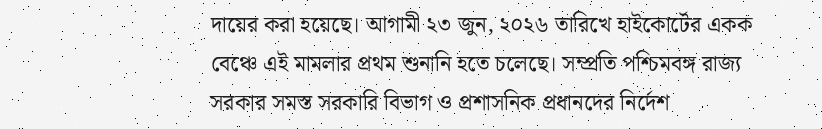দায়ের করা হয়েছে। আগামী ২৩ জুন, ২০২৬ তারিখে হাইকোর্টের একক বেঞ্চে এই মামলার প্রথম শুনানি হতে চলেছে। সম্প্রতি পশ্চিমবঙ্গ রাজ্য সরকার সমস্ত সরকারি বিভাগ ও প্রশাসনিক প্রধানদের নির্দেশ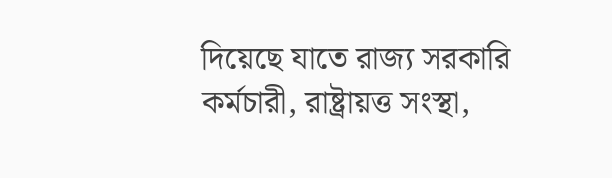দিয়েছে যাতে রাজ্য সরকারি কর্মচারী, রাষ্ট্রায়ত্ত সংস্থা,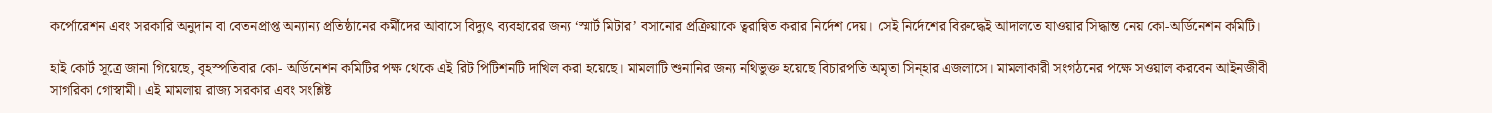কর্পোরেশন এবং সরকারি অনুদান বা বেতনপ্রাপ্ত অন্যান্য প্রতিষ্ঠানের কর্মীদের আবাসে বিদ্যুৎ ব্যবহারের জন্য ‘স্মার্ট মিটার’ বসানোর প্রক্রিয়াকে ত্বরান্বিত করার নির্দেশ দেয়। সেই নির্দেশের বিরুদ্ধেই আদালতে যাওয়ার সিদ্ধান্ত নেয় কো-অর্ডিনেশন কমিটি।

হাই কোর্ট সূত্রে জানা গিয়েছে, বৃহস্পতিবার কো- অর্ডিনেশন কমিটির পক্ষ থেকে এই রিট পিটিশনটি দাখিল করা হয়েছে। মামলাটি শুনানির জন্য নথিভুক্ত হয়েছে বিচারপতি অমৃতা সিন্‌‌হার এজলাসে। মামলাকারী সংগঠনের পক্ষে সওয়াল করবেন আইনজীবী সাগরিকা গোস্বামী। এই মামলায় রাজ্য সরকার এবং সংশ্লিষ্ট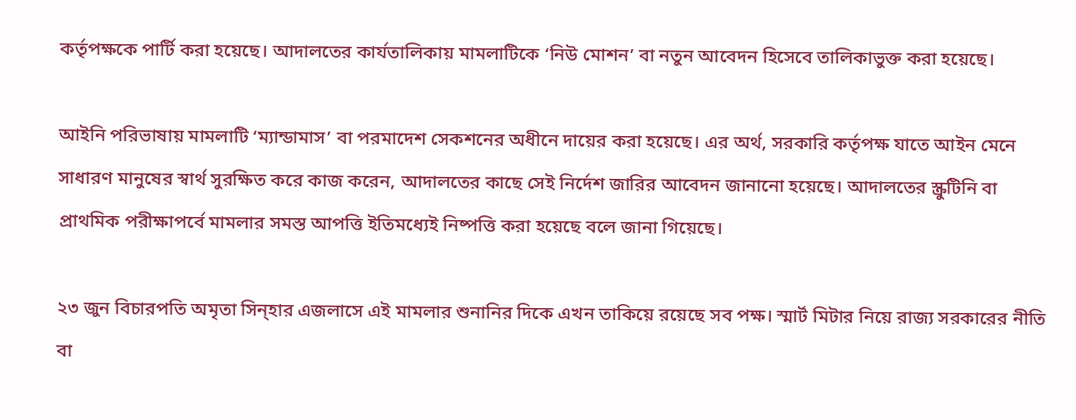কর্তৃপক্ষকে পার্টি করা হয়েছে। আদালতের কার্যতালিকায় মামলাটিকে ‘নিউ মোশন’ বা নতুন আবেদন হিসেবে তালিকাভুক্ত করা হয়েছে।

আইনি পরিভাষায় মামলাটি ‘ম্যান্ডামাস’ বা পরমাদেশ সেকশনের অধীনে দায়ের করা হয়েছে। এর অর্থ, সরকারি কর্তৃপক্ষ যাতে আইন মেনে সাধারণ মানুষের স্বার্থ সুরক্ষিত করে কাজ করেন, আদালতের কাছে সেই নির্দেশ জারির আবেদন জানানো হয়েছে। আদালতের স্ক্রুটিনি বা প্রাথমিক পরীক্ষাপর্বে মামলার সমস্ত আপত্তি ইতিমধ্যেই নিষ্পত্তি করা হয়েছে বলে জানা গিয়েছে।

২৩ জুন বিচারপতি অমৃতা সিন্‌‌হার এজলাসে এই মামলার শুনানির দিকে এখন তাকিয়ে রয়েছে সব পক্ষ। স্মার্ট মিটার নিয়ে রাজ্য সরকারের নীতি বা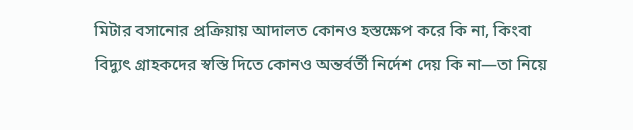মিটার বসানোর প্রক্রিয়ায় আদালত কোনও হস্তক্ষেপ করে কি না, কিংবা বিদ্যুৎ গ্রাহকদের স্বস্তি দিতে কোনও অন্তর্বর্তী নির্দেশ দেয় কি না—তা নিয়ে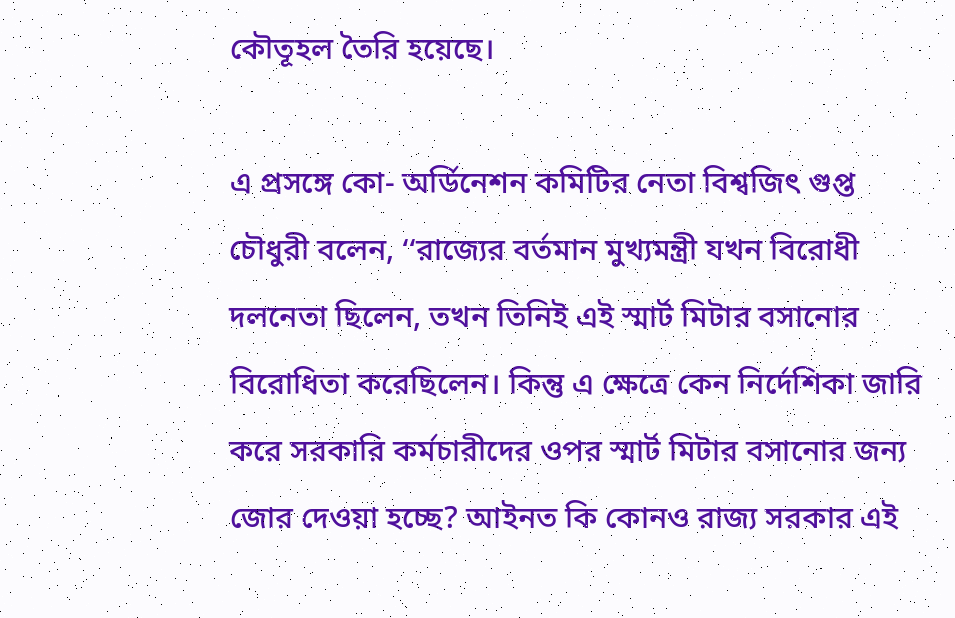কৌতূহল তৈরি হয়েছে।

এ প্রসঙ্গে কো- অর্ডিনেশন কমিটির নেতা বিশ্বজিৎ গুপ্ত চৌধুরী বলেন, ‘‘রাজ্যের বর্তমান মুখ্যমন্ত্রী যখন বিরোধী দলনেতা ছিলেন, তখন তিনিই এই স্মার্ট মিটার বসানোর বিরোধিতা করেছিলেন। কিন্তু এ ক্ষেত্রে কেন নির্দেশিকা জারি করে সরকারি কর্মচারীদের ওপর স্মার্ট মিটার বসানোর জন্য জোর দেওয়া হচ্ছে? আইনত কি কোনও রাজ্য সরকার এই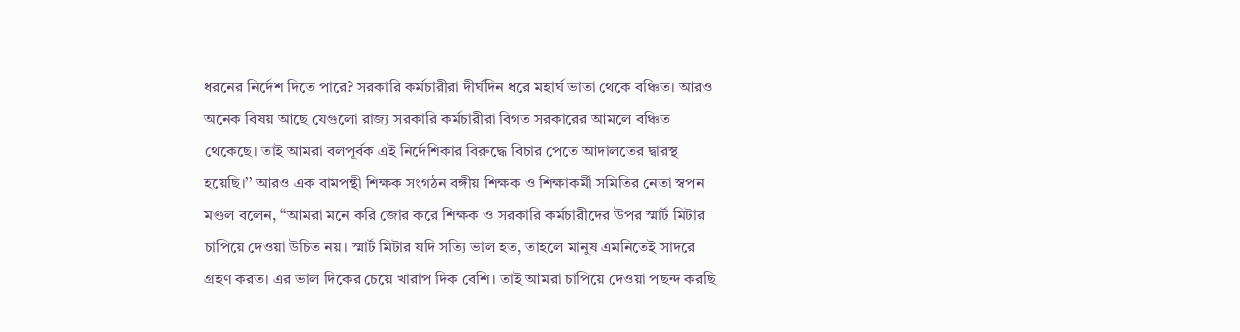ধরনের নির্দেশ দিতে পারে? সরকারি কর্মচারীরা দীর্ঘদিন ধরে মহার্ঘ ভাতা থেকে বঞ্চিত। আরও অনেক বিষয় আছে যেগুলো রাজ্য সরকারি কর্মচারীরা বিগত সরকারের আমলে বঞ্চিত থেকেছে। তাই আমরা বলপূর্বক এই নির্দেশিকার বিরুদ্ধে বিচার পেতে আদালতের দ্বারস্থ হয়েছি।’’ আরও এক বামপন্থী শিক্ষক সংগঠন বঙ্গীয় শিক্ষক ও শিক্ষাকর্মী সমিতির নেতা স্বপন মণ্ডল বলেন, ‘‘আমরা মনে করি জোর করে শিক্ষক ও সরকারি কর্মচারীদের উপর স্মার্ট মিটার চাপিয়ে দেওয়া উচিত নয়। স্মার্ট মিটার যদি সত্যি ভাল হত, তাহলে মানুষ এমনিতেই সাদরে গ্রহণ করত। এর ভাল দিকের চেয়ে খারাপ দিক বেশি। তাই আমরা চাপিয়ে দেওয়া পছন্দ করছি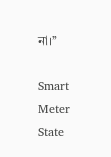না।’’

Smart Meter State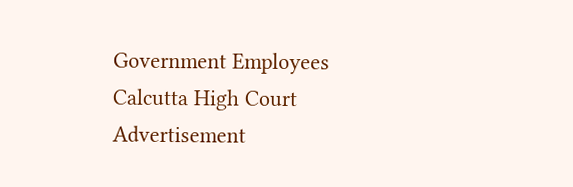Government Employees Calcutta High Court
Advertisement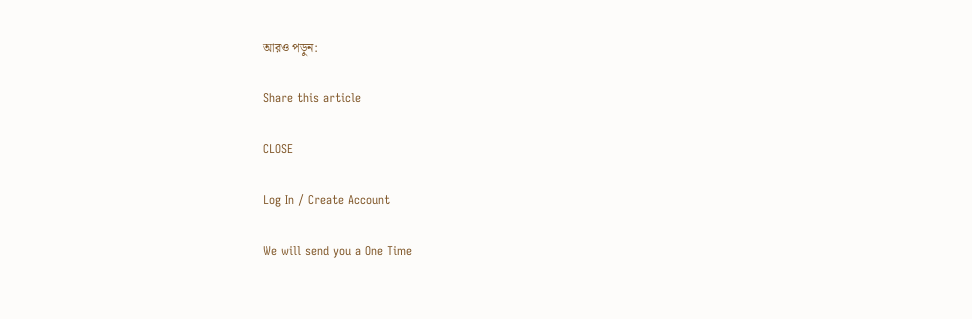আরও পড়ুন:

Share this article

CLOSE

Log In / Create Account

We will send you a One Time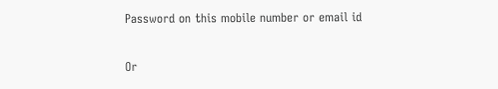Password on this mobile number or email id

Or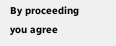By proceeding you agree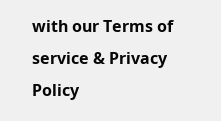with our Terms of service & Privacy Policy